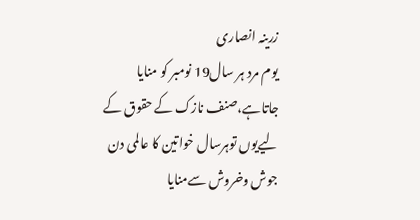زرینہ انصاری
یوم مرد ہر سال19 نومبر کو منایا جاتاہے،صنف نازک کے حقوق کے لیےیوں توہرسال خواتین کا عالمی دن جوش وخروش سےمنایا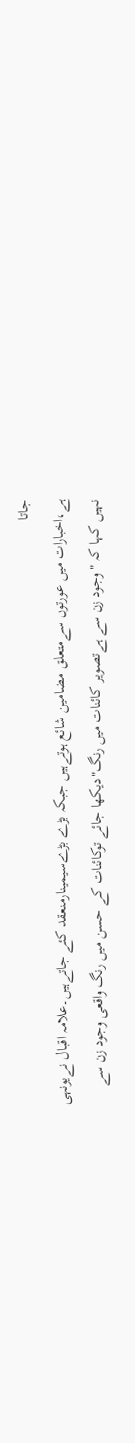جاتا
ہے،اخبارات میں عورتوں سےمتعلق مضامین شائع ہوتےہیں جبکہ بڑے بڑےسیمینارمنعقد کئے جاتےہیں۔علامہ اقبال نےیونہی نہیں کہا کہ "وجود زن سے ہےتصویر کائنات میں رنگ"دیکھا جائے توکائنات کے حسن میں رنگ واقعی وجود زن سے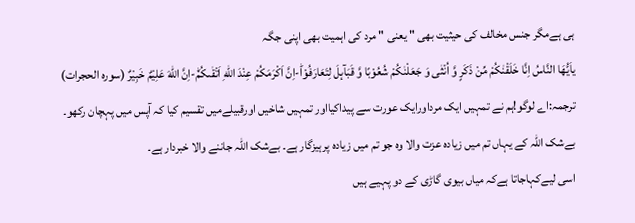ہی ہےمگر جنس مخالف کی حیثیت بھی " یعنی " مرد کی اہمیت بھی اپنی جگہ
یاَیُّهَا النَّاسُ اِنَّا خَلَقْنٰكُمْ مِّنْ ذَكَرٍ وَّ اُنْثٰى وَ جَعَلْنٰكُمْ شُعُوْبًا وَّ قَبَآىٕلَ لِتَعَارَفُوْاؕ-اِنَّ اَكْرَمَكُمْ عِنْدَ اللّٰهِ اَتْقٰىكُمْؕ-اِنَّ اللّٰهَ عَلِیْمٌ خَبِیْرٌ (سورہ الحجرات)
ترجمہ:اے لوگو!ہم نے تمہیں ایک مرداورایک عورت سے پیداکیااور تمہیں شاخیں اورقبیلےمیں تقسیم کیا کہ آپس میں پہچان رکھو۔ بےشک اللہ کے یہاں تم میں زیادہ عزت والا وہ جو تم میں زیادہ پرہیزگار ہے۔ بےشک اللہ جاننے والا خبردار ہے۔
اسی لیےکہاجاتا ہےکہ میاں بیوی گاڑی کے دو پہیے ہیں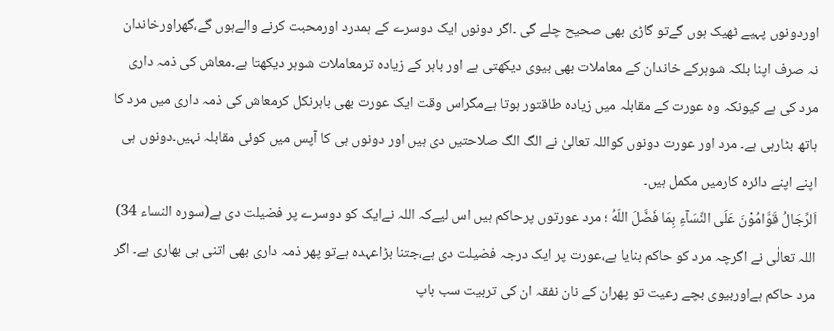اوردونوں پہیے ٹھیک ہوں گےتو گاڑی بھی صحیح چلے گی ۔اگر دونوں ایک دوسرے کے ہمدرد اورمحبت کرنے والےہوں گے،گھراورخاندان نہ صرف اپنا بلکہ شوہرکے خاندان کے معاملات بھی بیوی دیکھتی ہے اور باہر کے زیادہ ترمعاملات شوہر دیکھتا ہے۔معاش کی ذمہ داری مرد کی ہے کیونکہ وہ عورت کے مقابلہ میں زیادہ طاقتور ہوتا ہےمگراس وقت ایک عورت بھی باہرنکل کرمعاش کی ذمہ داری میں مرد کا ہاتھ بٹارہی ہے۔ مرد اور عورت دونوں کواللہ تعالیٰ نے الگ الگ صلاحتیں دی ہیں اور دونوں ہی کا آپس میں کوئی مقابلہ نہیں۔دونوں ہی اپنے اپنے دائرہ کارمیں مکمل ہیں۔
اَلرِّجَالُ قَوَّامُوْنَ عَلَى النِّسَآءِ بِمَا فَضَّلَ اللّهُ ؛ مرد عورتوں پرحاکم ہیں اس لیےکہ اللہ نےایک کو دوسرے پر فضیلت دی ہے(سورہ النساء 34)
اللہ تعالٰی نے اگرچہ مرد کو حاکم بنایا ہے،عورت پر ایک درجہ فضیلت دی ہے،جتنا بڑاعہدہ ہےتو پھر ذمہ داری بھی اتنی ہی بھاری ہے۔ اگر مرد حاکم ہےاوربیوی بچے رعیت تو پھران کے نان نفقہ ان کی تربیت سب باپ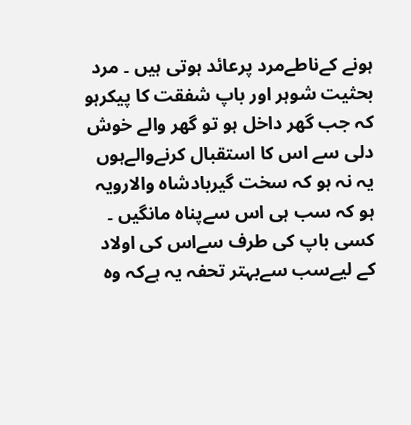ہونے کےناطےمرد پرعائد ہوتی ہیں ۔ مرد بحثیت شوہر اور باپ شفقت کا پیکرہو کہ جب گھر داخل ہو تو گھر والے خوش دلی سے اس کا استقبال کرنےوالےہوں یہ نہ ہو کہ سخت گیربادشاہ والارویہ ہو کہ سب ہی اس سےپناہ مانگیں ۔
کسی باپ کی طرف سےاس کی اولاد کے لیےسب سےبہتر تحفہ یہ ہےکہ وہ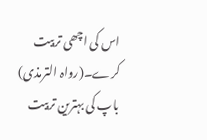اس کی اچھی تربیت کرے۔(رواہ الترمذی)
باپ کی بہترین تربیت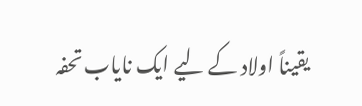یقیناً اولاد کے لیے ایک نایاب تحفہ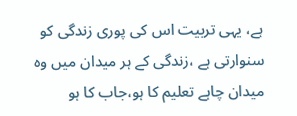ہے، یہی تربیت اس کی پوری زندگی کو سنوارتی ہے ،زندگی کے ہر میدان میں وہ میدان چاہے تعلیم کا ہو،جاب کا ہو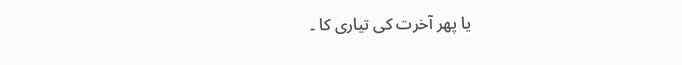یا پھر آخرت کی تیاری کا ۔